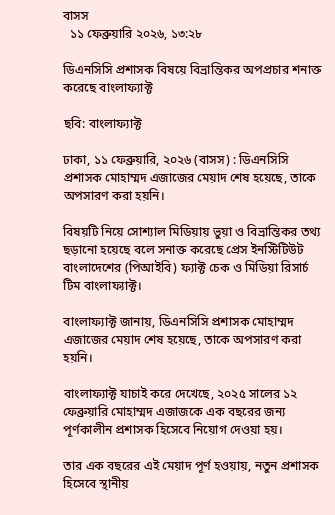বাসস
  ১১ ফেব্রুয়ারি ২০২৬, ১৩:২৮

ডিএনসিসি প্রশাসক বিষয়ে বিভ্রান্তিকর অপপ্রচার শনাক্ত করেছে বাংলাফ্যাক্ট

ছবি: বাংলাফ্যাক্ট

ঢাকা, ১১ ফেব্রুয়ারি, ২০২৬ (বাসস) : ডিএনসিসি প্রশাসক মোহাম্মদ এজাজের মেয়াদ শেষ হয়েছে, তাকে অপসারণ করা হয়নি।

বিষয়টি নিয়ে সোশ্যাল মিডিয়ায় ভুয়া ও বিভ্রান্তিকর তথ্য ছড়ানো হয়েছে বলে সনাক্ত করেছে প্রেস ইনস্টিটিউট বাংলাদেশের (পিআইবি) ফ্যাক্ট চেক ও মিডিয়া রিসার্চ টিম বাংলাফ্যাক্ট।

বাংলাফ্যাক্ট জানায়, ডিএনসিসি প্রশাসক মোহাম্মদ এজাজের মেয়াদ শেষ হয়েছে, তাকে অপসারণ করা হয়নি।

বাংলাফ্যাক্ট যাচাই করে দেখেছে, ২০২৫ সালের ১২ ফেব্রুয়ারি মোহাম্মদ এজাজকে এক বছরের জন্য পূর্ণকালীন প্রশাসক হিসেবে নিয়োগ দেওয়া হয়।

তার এক বছরের এই মেয়াদ পূর্ণ হওয়ায়, নতুন প্রশাসক হিসেবে স্থানীয়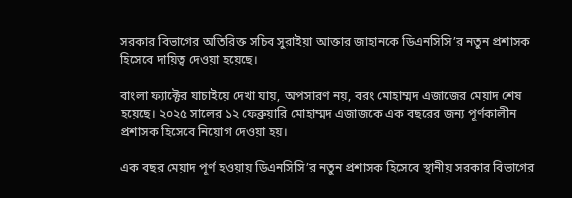সরকার বিভাগের অতিরিক্ত সচিব সুরাইয়া আক্তার জাহানকে ডিএনসিসি’র নতুন প্রশাসক হিসেবে দায়িত্ব দেওয়া হয়েছে।

বাংলা ফ্যাক্টের যাচাইয়ে দেখা যায়, অপসারণ নয়, বরং মোহাম্মদ এজাজের মেয়াদ শেষ হয়েছে। ২০২৫ সালের ১২ ফেব্রুয়ারি মোহাম্মদ এজাজকে এক বছরের জন্য পূর্ণকালীন প্রশাসক হিসেবে নিয়োগ দেওয়া হয়।

এক বছর মেয়াদ পূর্ণ হওয়ায় ডিএনসিসি’র নতুন প্রশাসক হিসেবে স্থানীয় সরকার বিভাগের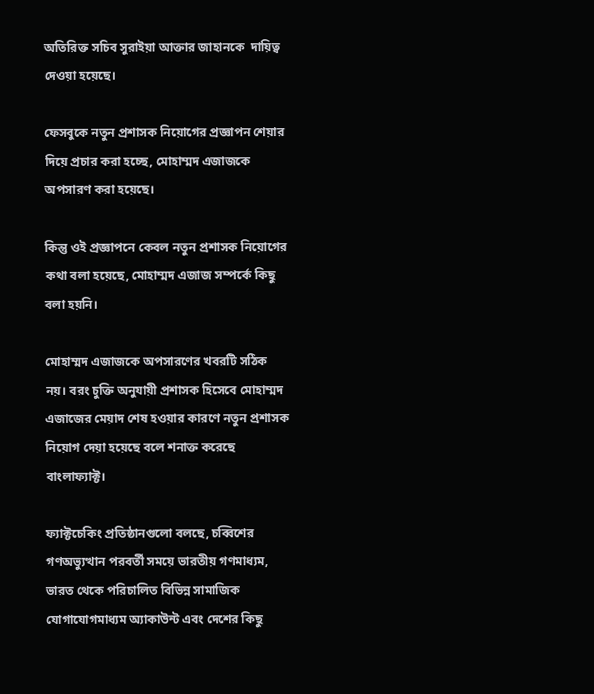অতিরিক্ত সচিব সুরাইয়া আক্তার জাহানকে  দায়িত্ব দেওয়া হয়েছে।

ফেসবুকে নতুন প্রশাসক নিয়োগের প্রজ্ঞাপন শেয়ার দিয়ে প্রচার করা হচ্ছে, মোহাম্মদ এজাজকে অপসারণ করা হয়েছে।

কিন্তু ওই প্রজ্ঞাপনে কেবল নতুন প্রশাসক নিয়োগের কথা বলা হয়েছে, মোহাম্মদ এজাজ সম্পর্কে কিছু বলা হয়নি।

মোহাম্মদ এজাজকে অপসারণের খবরটি সঠিক নয়। বরং চুক্তি অনুযায়ী প্রশাসক হিসেবে মোহাম্মদ এজাজের মেয়াদ শেষ হওয়ার কারণে নতুন প্রশাসক নিয়োগ দেয়া হয়েছে বলে শনাক্ত করেছে বাংলাফ্যাক্ট।

ফ্যাক্টচেকিং প্রতিষ্ঠানগুলো বলছে, চব্বিশের গণঅভ্যুত্থান পরবর্তী সময়ে ভারতীয় গণমাধ্যম, ভারত থেকে পরিচালিত বিভিন্ন সামাজিক যোগাযোগমাধ্যম অ্যাকাউন্ট এবং দেশের কিছু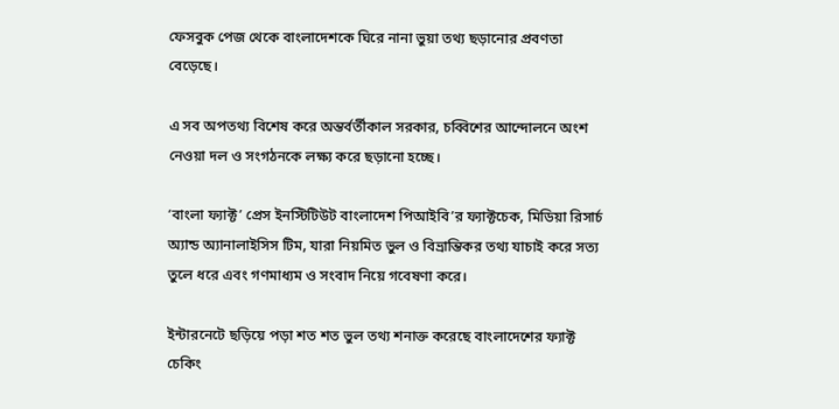ফেসবুক পেজ থেকে বাংলাদেশকে ঘিরে নানা ভুয়া তথ্য ছড়ানোর প্রবণতা বেড়েছে।

এ সব অপতথ্য বিশেষ করে অন্তর্বর্তীকাল সরকার, চব্বিশের আন্দোলনে অংশ নেওয়া দল ও সংগঠনকে লক্ষ্য করে ছড়ানো হচ্ছে।

‘বাংলা ফ্যাক্ট’ প্রেস ইনস্টিটিউট বাংলাদেশ পিআইবি’র ফ্যাক্টচেক, মিডিয়া রিসার্চ অ্যান্ড অ্যানালাইসিস টিম, যারা নিয়মিত ভুল ও বিভ্রান্তিকর তথ্য যাচাই করে সত্য তুলে ধরে এবং গণমাধ্যম ও সংবাদ নিয়ে গবেষণা করে।

ইন্টারনেটে ছড়িয়ে পড়া শত শত ভুল তথ্য শনাক্ত করেছে বাংলাদেশের ফ্যাক্ট চেকিং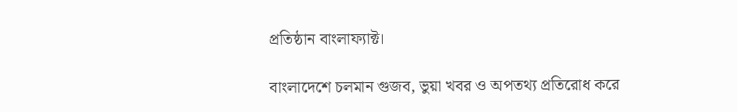প্রতিষ্ঠান বাংলাফ্যাক্ট।

বাংলাদেশে চলমান গুজব, ভুয়া খবর ও অপতথ্য প্রতিরোধ করে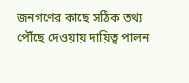জনগণের কাছে সঠিক তথ্য পৌঁছে দেওয়ায় দায়িত্ব পালন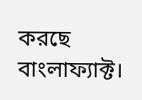করছে বাংলাফ্যাক্ট।